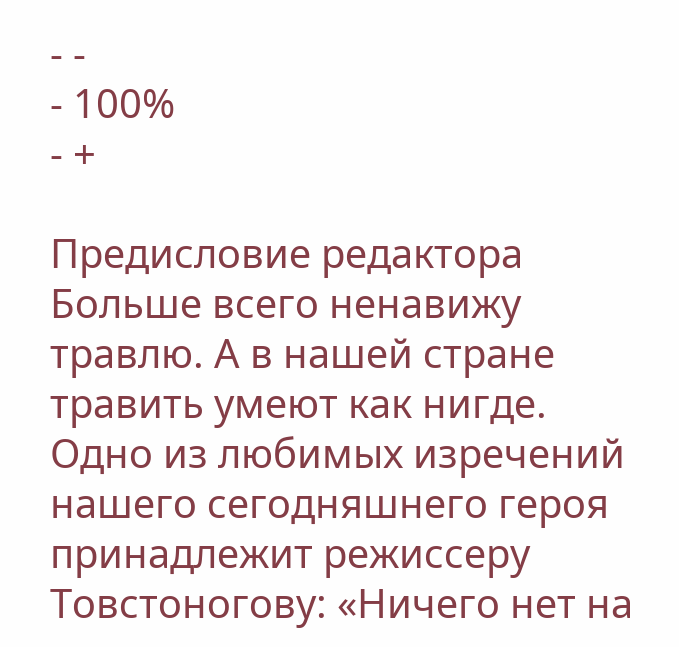- -
- 100%
- +

Предисловие редактора
Больше всего ненавижу травлю. А в нашей стране травить умеют как нигде. Одно из любимых изречений нашего сегодняшнего героя принадлежит режиссеру Товстоногову: «Ничего нет на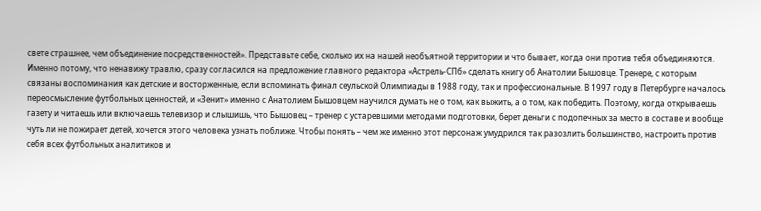свете страшнее, чем объединение посредственностей». Представьте себе, сколько их на нашей необъятной территории и что бывает, когда они против тебя объединяются.
Именно потому, что ненавижу травлю, сразу согласился на предложение главного редактора «Астрель-СПб» сделать книгу об Анатолии Бышовце. Тренере, с которым связаны воспоминания как детские и восторженные, если вспоминать финал сеульской Олимпиады в 1988 году, так и профессиональные. В 1997 году в Петербурге началось переосмысление футбольных ценностей, и «Зенит» именно с Анатолием Бышовцем научился думать не о том, как выжить, а о том, как победить. Поэтому, когда открываешь газету и читаешь или включаешь телевизор и слышишь, что Бышовец – тренер с устаревшими методами подготовки, берет деньги с подопечных за место в составе и вообще чуть ли не пожирает детей, хочется этого человека узнать поближе. Чтобы понять – чем же именно этот персонаж умудрился так разозлить большинство, настроить против себя всех футбольных аналитиков и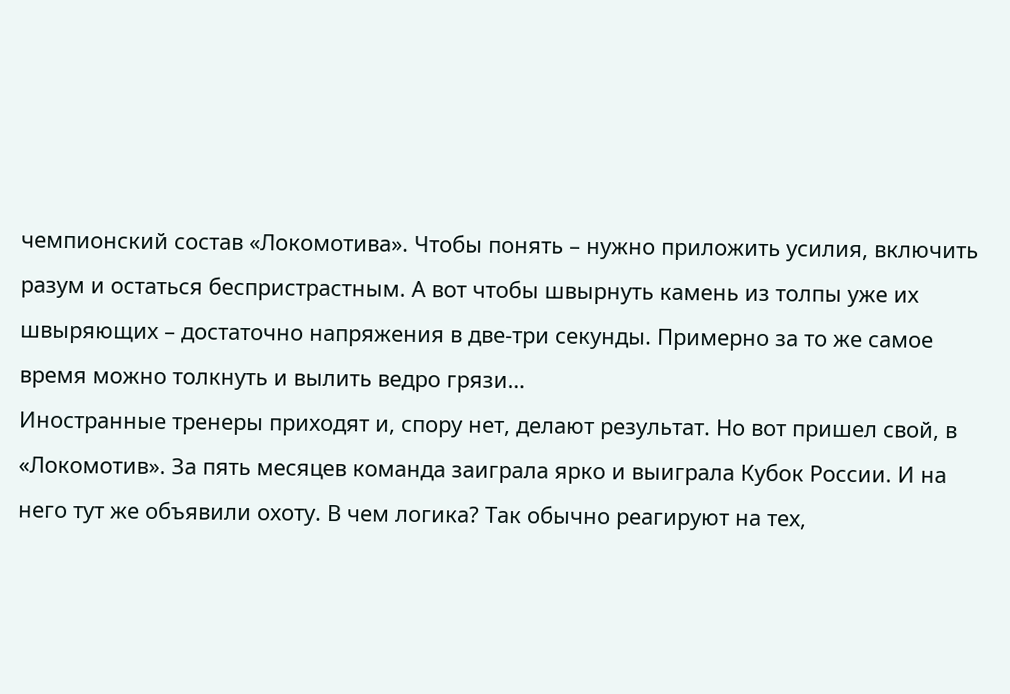чемпионский состав «Локомотива». Чтобы понять – нужно приложить усилия, включить разум и остаться беспристрастным. А вот чтобы швырнуть камень из толпы уже их швыряющих – достаточно напряжения в две-три секунды. Примерно за то же самое время можно толкнуть и вылить ведро грязи…
Иностранные тренеры приходят и, спору нет, делают результат. Но вот пришел свой, в «Локомотив». За пять месяцев команда заиграла ярко и выиграла Кубок России. И на него тут же объявили охоту. В чем логика? Так обычно реагируют на тех,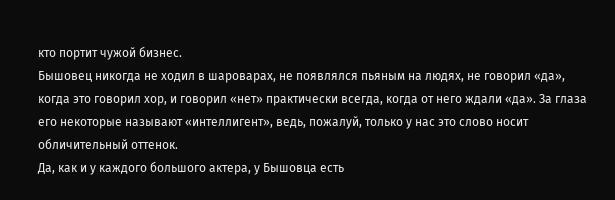кто портит чужой бизнес.
Бышовец никогда не ходил в шароварах, не появлялся пьяным на людях, не говорил «да», когда это говорил хор, и говорил «нет» практически всегда, когда от него ждали «да». За глаза его некоторые называют «интеллигент», ведь, пожалуй, только у нас это слово носит обличительный оттенок.
Да, как и у каждого большого актера, у Бышовца есть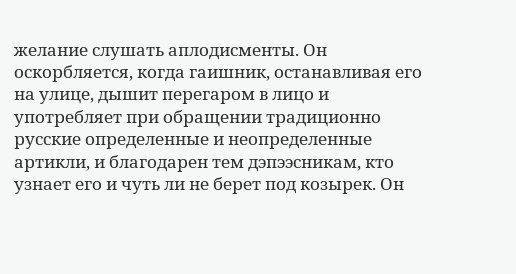желание слушать аплодисменты. Он оскорбляется, когда гаишник, останавливая его на улице, дышит перегаром в лицо и употребляет при обращении традиционно русские определенные и неопределенные артикли, и благодарен тем дэпээсникам, кто узнает его и чуть ли не берет под козырек. Он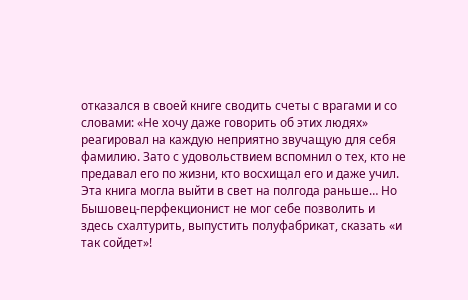отказался в своей книге сводить счеты с врагами и со словами: «Не хочу даже говорить об этих людях» реагировал на каждую неприятно звучащую для себя фамилию. Зато с удовольствием вспомнил о тех, кто не предавал его по жизни, кто восхищал его и даже учил.
Эта книга могла выйти в свет на полгода раньше… Но Бышовец-перфекционист не мог себе позволить и здесь схалтурить, выпустить полуфабрикат, сказать «и так сойдет»!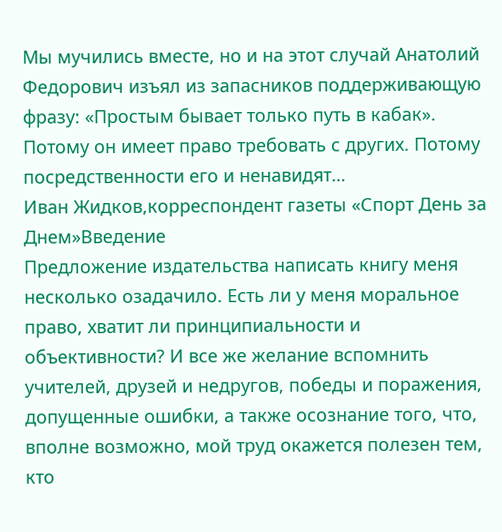Мы мучились вместе, но и на этот случай Анатолий Федорович изъял из запасников поддерживающую фразу: «Простым бывает только путь в кабак».
Потому он имеет право требовать с других. Потому посредственности его и ненавидят…
Иван Жидков,корреспондент газеты «Спорт День за Днем»Введение
Предложение издательства написать книгу меня несколько озадачило. Есть ли у меня моральное право, хватит ли принципиальности и объективности? И все же желание вспомнить учителей, друзей и недругов, победы и поражения, допущенные ошибки, а также осознание того, что, вполне возможно, мой труд окажется полезен тем, кто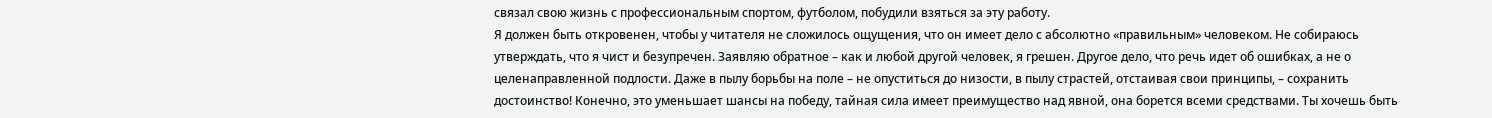связал свою жизнь с профессиональным спортом, футболом, побудили взяться за эту работу.
Я должен быть откровенен, чтобы у читателя не сложилось ощущения, что он имеет дело с абсолютно «правильным» человеком. Не собираюсь утверждать, что я чист и безупречен. Заявляю обратное – как и любой другой человек, я грешен. Другое дело, что речь идет об ошибках, а не о целенаправленной подлости. Даже в пылу борьбы на поле – не опуститься до низости, в пылу страстей, отстаивая свои принципы, – сохранить достоинство! Конечно, это уменьшает шансы на победу, тайная сила имеет преимущество над явной, она борется всеми средствами. Ты хочешь быть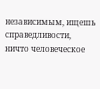независимым, ищешь справедливости, ничто человеческое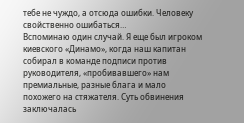тебе не чуждо, а отсюда ошибки. Человеку свойственно ошибаться…
Вспоминаю один случай. Я еще был игроком киевского «Динамо», когда наш капитан собирал в команде подписи против руководителя, «пробивавшего» нам премиальные, разные блага и мало похожего на стяжателя. Суть обвинения заключалась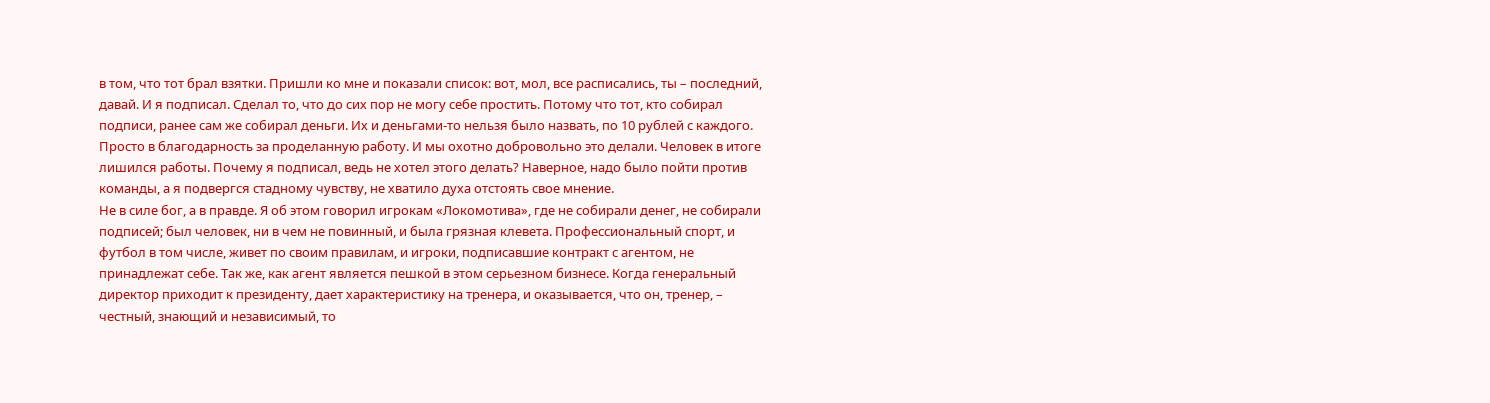в том, что тот брал взятки. Пришли ко мне и показали список: вот, мол, все расписались, ты – последний, давай. И я подписал. Сделал то, что до сих пор не могу себе простить. Потому что тот, кто собирал подписи, ранее сам же собирал деньги. Их и деньгами-то нельзя было назвать, по 10 рублей с каждого. Просто в благодарность за проделанную работу. И мы охотно добровольно это делали. Человек в итоге лишился работы. Почему я подписал, ведь не хотел этого делать? Наверное, надо было пойти против команды, а я подвергся стадному чувству, не хватило духа отстоять свое мнение.
Не в силе бог, а в правде. Я об этом говорил игрокам «Локомотива», где не собирали денег, не собирали подписей; был человек, ни в чем не повинный, и была грязная клевета. Профессиональный спорт, и футбол в том числе, живет по своим правилам, и игроки, подписавшие контракт с агентом, не принадлежат себе. Так же, как агент является пешкой в этом серьезном бизнесе. Когда генеральный директор приходит к президенту, дает характеристику на тренера, и оказывается, что он, тренер, – честный, знающий и независимый, то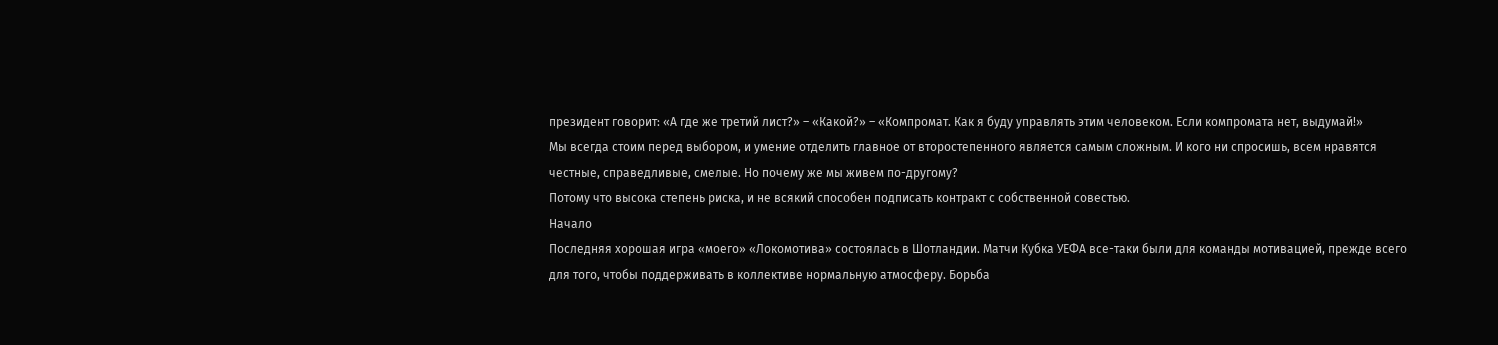президент говорит: «А где же третий лист?» – «Какой?» – «Компромат. Как я буду управлять этим человеком. Если компромата нет, выдумай!»
Мы всегда стоим перед выбором, и умение отделить главное от второстепенного является самым сложным. И кого ни спросишь, всем нравятся честные, справедливые, смелые. Но почему же мы живем по-другому?
Потому что высока степень риска, и не всякий способен подписать контракт с собственной совестью.
Начало
Последняя хорошая игра «моего» «Локомотива» состоялась в Шотландии. Матчи Кубка УЕФА все-таки были для команды мотивацией, прежде всего для того, чтобы поддерживать в коллективе нормальную атмосферу. Борьба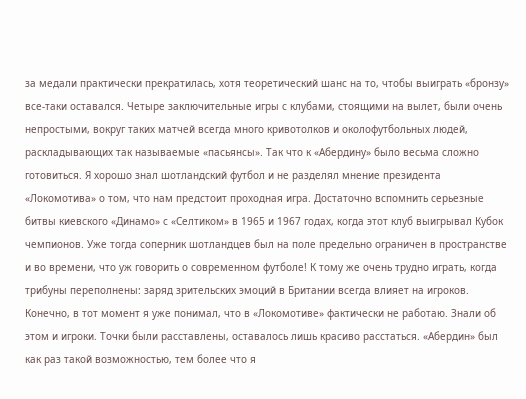за медали практически прекратилась, хотя теоретический шанс на то, чтобы выиграть «бронзу» все-таки оставался. Четыре заключительные игры с клубами, стоящими на вылет, были очень непростыми, вокруг таких матчей всегда много кривотолков и околофутбольных людей, раскладывающих так называемые «пасьянсы». Так что к «Абердину» было весьма сложно готовиться. Я хорошо знал шотландский футбол и не разделял мнение президента «Локомотива» о том, что нам предстоит проходная игра. Достаточно вспомнить серьезные битвы киевского «Динамо» с «Селтиком» в 1965 и 1967 годах, когда этот клуб выигрывал Кубок чемпионов. Уже тогда соперник шотландцев был на поле предельно ограничен в пространстве и во времени, что уж говорить о современном футболе! К тому же очень трудно играть, когда трибуны переполнены: заряд зрительских эмоций в Британии всегда влияет на игроков.
Конечно, в тот момент я уже понимал, что в «Локомотиве» фактически не работаю. Знали об этом и игроки. Точки были расставлены, оставалось лишь красиво расстаться. «Абердин» был как раз такой возможностью, тем более что я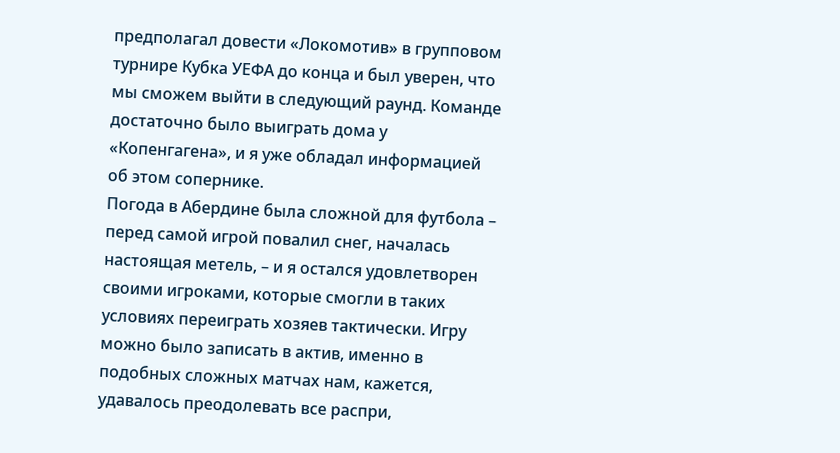предполагал довести «Локомотив» в групповом турнире Кубка УЕФА до конца и был уверен, что мы сможем выйти в следующий раунд. Команде достаточно было выиграть дома у «Копенгагена», и я уже обладал информацией об этом сопернике.
Погода в Абердине была сложной для футбола – перед самой игрой повалил снег, началась настоящая метель, – и я остался удовлетворен своими игроками, которые смогли в таких условиях переиграть хозяев тактически. Игру можно было записать в актив, именно в подобных сложных матчах нам, кажется, удавалось преодолевать все распри,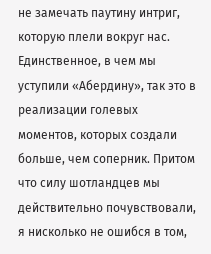не замечать паутину интриг, которую плели вокруг нас. Единственное, в чем мы уступили «Абердину», так это в реализации голевых моментов, которых создали больше, чем соперник. Притом что силу шотландцев мы действительно почувствовали, я нисколько не ошибся в том,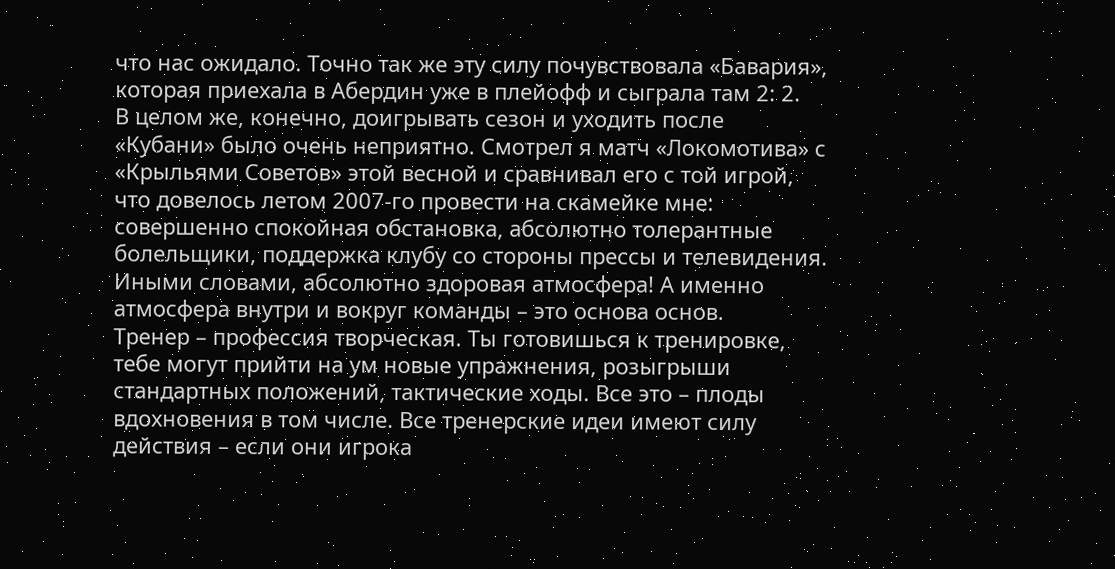что нас ожидало. Точно так же эту силу почувствовала «Бавария», которая приехала в Абердин уже в плейофф и сыграла там 2: 2.
В целом же, конечно, доигрывать сезон и уходить после «Кубани» было очень неприятно. Cмотрел я матч «Локомотива» с «Крыльями Советов» этой весной и сравнивал его с той игрой, что довелось летом 2007-го провести на скамейке мне: совершенно спокойная обстановка, абсолютно толерантные болельщики, поддержка клубу со стороны прессы и телевидения. Иными словами, абсолютно здоровая атмосфера! А именно атмосфера внутри и вокруг команды – это основа основ.
Тренер – профессия творческая. Ты готовишься к тренировке, тебе могут прийти на ум новые упражнения, розыгрыши стандартных положений, тактические ходы. Все это – плоды вдохновения в том числе. Все тренерские идеи имеют силу действия – если они игрока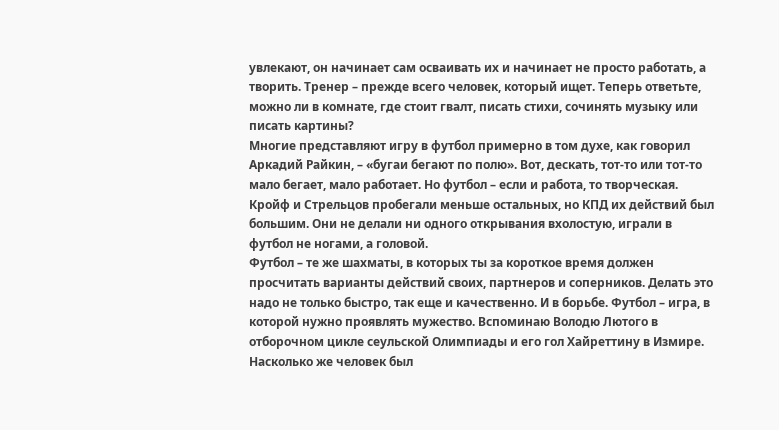увлекают, он начинает сам осваивать их и начинает не просто работать, а творить. Тренер – прежде всего человек, который ищет. Теперь ответьте, можно ли в комнате, где стоит гвалт, писать стихи, сочинять музыку или писать картины?
Многие представляют игру в футбол примерно в том духе, как говорил Аркадий Райкин, – «бугаи бегают по полю». Вот, дескать, тот-то или тот-то мало бегает, мало работает. Но футбол – если и работа, то творческая. Кройф и Стрельцов пробегали меньше остальных, но КПД их действий был большим. Они не делали ни одного открывания вхолостую, играли в футбол не ногами, а головой.
Футбол – те же шахматы, в которых ты за короткое время должен просчитать варианты действий своих, партнеров и соперников. Делать это надо не только быстро, так еще и качественно. И в борьбе. Футбол – игра, в которой нужно проявлять мужество. Вспоминаю Володю Лютого в отборочном цикле сеульской Олимпиады и его гол Хайреттину в Измире. Насколько же человек был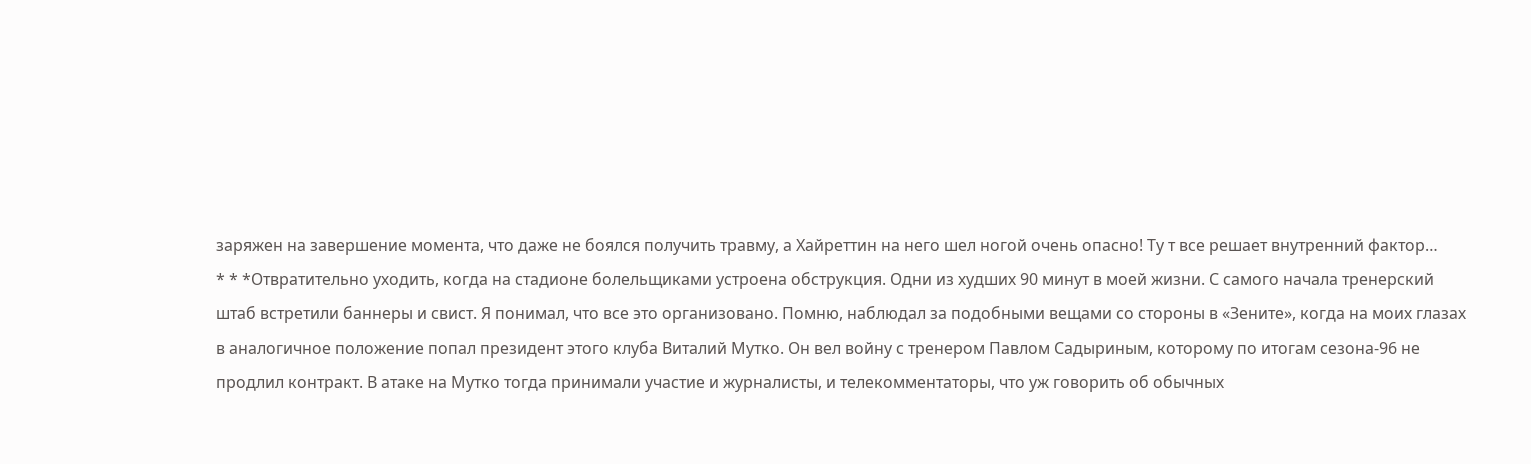заряжен на завершение момента, что даже не боялся получить травму, а Хайреттин на него шел ногой очень опасно! Ту т все решает внутренний фактор…
* * *Отвратительно уходить, когда на стадионе болельщиками устроена обструкция. Одни из худших 90 минут в моей жизни. С самого начала тренерский штаб встретили баннеры и свист. Я понимал, что все это организовано. Помню, наблюдал за подобными вещами со стороны в «Зените», когда на моих глазах в аналогичное положение попал президент этого клуба Виталий Мутко. Он вел войну с тренером Павлом Садыриным, которому по итогам сезона-96 не продлил контракт. В атаке на Мутко тогда принимали участие и журналисты, и телекомментаторы, что уж говорить об обычных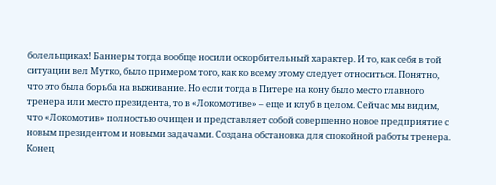болельщиках! Баннеры тогда вообще носили оскорбительный характер. И то, как себя в той ситуации вел Мутко, было примером того, как ко всему этому следует относиться. Понятно, что это была борьба на выживание. Но если тогда в Питере на кону было место главного тренера или место президента, то в «Локомотиве» – еще и клуб в целом. Сейчас мы видим, что «Локомотив» полностью очищен и представляет собой совершенно новое предприятие с новым президентом и новыми задачами. Создана обстановка для спокойной работы тренера.
Конец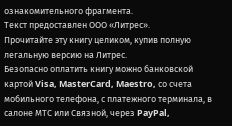ознакомительного фрагмента.
Текст предоставлен ООО «Литрес».
Прочитайте эту книгу целиком, купив полную легальную версию на Литрес.
Безопасно оплатить книгу можно банковской картой Visa, MasterCard, Maestro, со счета мобильного телефона, с платежного терминала, в салоне МТС или Связной, через PayPal,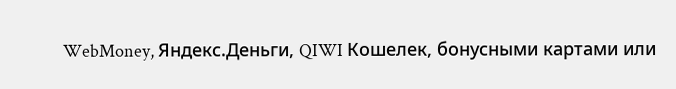WebMoney, Яндекс.Деньги, QIWI Кошелек, бонусными картами или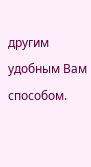другим удобным Вам способом.